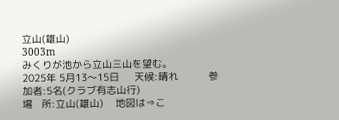立山(雄山)
3003m
みくりが池から立山三山を望む。
2025年 5月13〜15日     天候:晴れ          参加者:5名(クラブ有志山行)
場   所:立山(雄山)    地図は⇒こ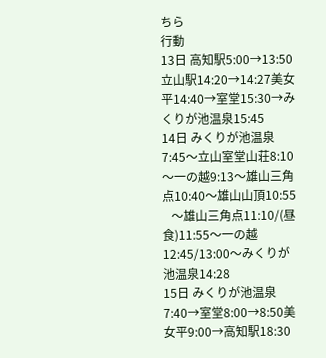ちら
行動
13日 高知駅5:00→13:50立山駅14:20→14:27美女平14:40→室堂15:30→みくりが池温泉15:45
14日 みくりが池温泉7:45〜立山室堂山荘8:10〜一の越9:13〜雄山三角点10:40〜雄山山頂10:55
   〜雄山三角点11:10/(昼食)11:55〜一の越12:45/13:00〜みくりが池温泉14:28
15日 みくりが池温泉7:40→室堂8:00→8:50美女平9:00→高知駅18:30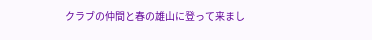クラブの仲間と春の雄山に登って来まし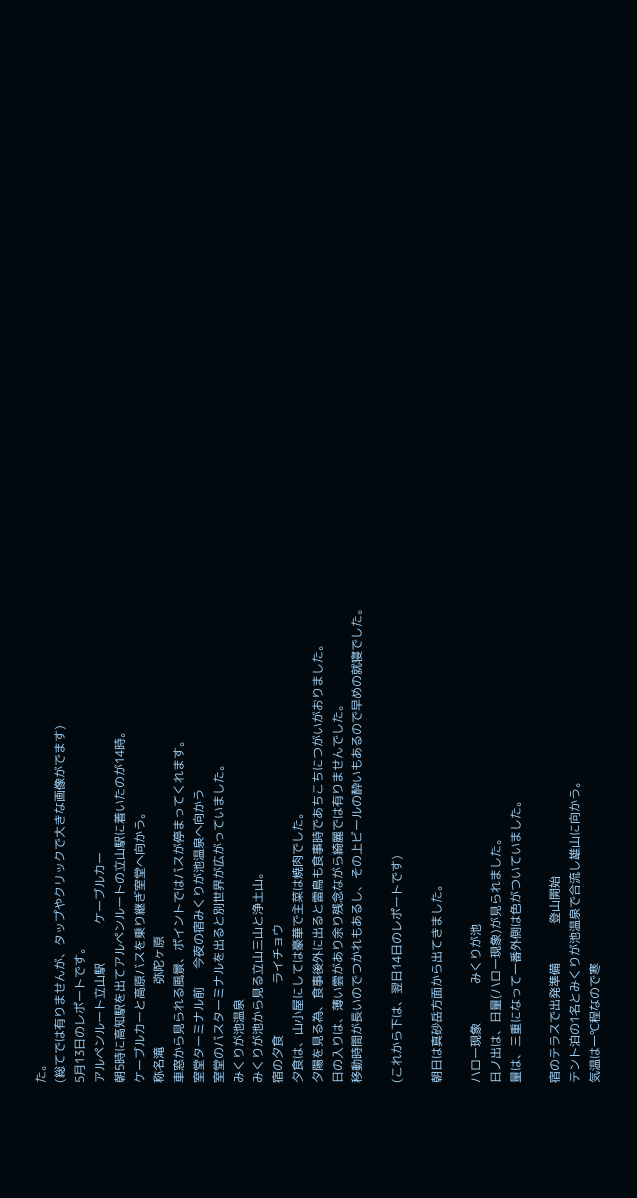た。
(総てでは有りませんが、タップやクリックで大きな画像がでます)
5月13日のレポートです。
アルペンルート立山駅             ケーブルカー
朝5時に高知駅を出てアルペンルートの立山駅に着いたのが14時。
ケーブルカーと高原バスを乗り継ぎ室堂へ向かう。
称名滝                     弥陀ヶ原
車窓から見られる風景、ポイントではバスが停まってくれます。
室堂ターミナル前      今夜の宿みくりが池温泉へ向かう
室堂のバスターミナルを出ると別世界が広がっていました。
みくりが池温泉
みくりが池から見る立山三山と浄土山。
宿の夕食                 ライチョウ
夕食は、山小屋にしては豪華で主菜は焼肉でした。
夕陽を見る為、食事後外に出ると雷鳥も食事時であちこちにつがいがおりました。
日の入りは、薄い雲があり余り残念ながら綺麗では有りませんでした。
移動時間が長いのでつかれもあるし、その上ビールの酔いもあるので早めの就寝でした。

(これから下は、翌日14日のレポートです)

朝日は真砂岳方面から出てきました。

ハロー現象             みくりが池
日ノ出は、日量(ハロー現象)が見られました。
量は、三重になって一番外側は色がついていました。

宿のテラスで出発準備             登山開始
テント泊の1名とみくりが池温泉で合流し雄山に向かう。
気温は一℃程なので寒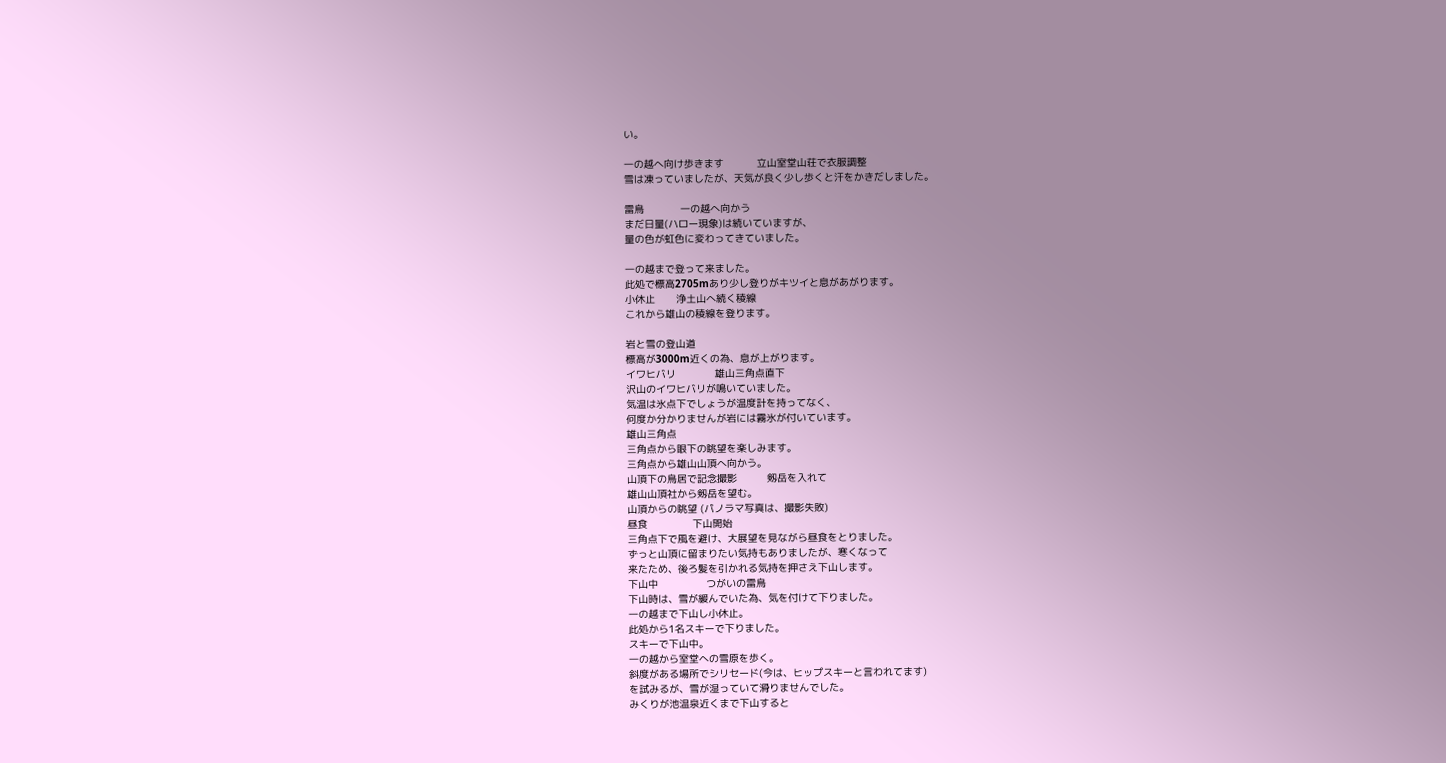い。

一の越へ向け歩きます           立山室堂山荘で衣服調整
雪は凍っていましたが、天気が良く少し歩くと汗をかきだしました。

雷鳥            一の越へ向かう
まだ日量(ハロー現象)は続いていますが、
量の色が虹色に変わってきていました。

一の越まで登って来ました。
此処で標高2705mあり少し登りがキツイと息があがります。
小休止       浄土山へ続く稜線
これから雄山の稜線を登ります。

岩と雪の登山道
標高が3000m近くの為、息が上がります。
イワヒバリ             雄山三角点直下
沢山のイワヒバリが鳴いていました。
気温は氷点下でしょうが温度計を持ってなく、
何度か分かりませんが岩には霧氷が付いています。
雄山三角点
三角点から眼下の眺望を楽しみます。
三角点から雄山山頂へ向かう。
山頂下の鳥居で記念撮影          剱岳を入れて
雄山山頂社から剱岳を望む。
山頂からの眺望 (パノラマ写真は、撮影失敗)
昼食               下山開始
三角点下で風を避け、大展望を見ながら昼食をとりました。
ずっと山頂に留まりたい気持もありましたが、寒くなって
来たため、後ろ髪を引かれる気持を押さえ下山します。
下山中                つがいの雷鳥
下山時は、雪が緩んでいた為、気を付けて下りました。
一の越まで下山し小休止。
此処から1名スキーで下りました。
スキーで下山中。
一の越から室堂への雪原を歩く。
斜度がある場所でシリセード(今は、ヒップスキーと言われてます)
を試みるが、雪が湿っていて滑りませんでした。
みくりが池温泉近くまで下山すると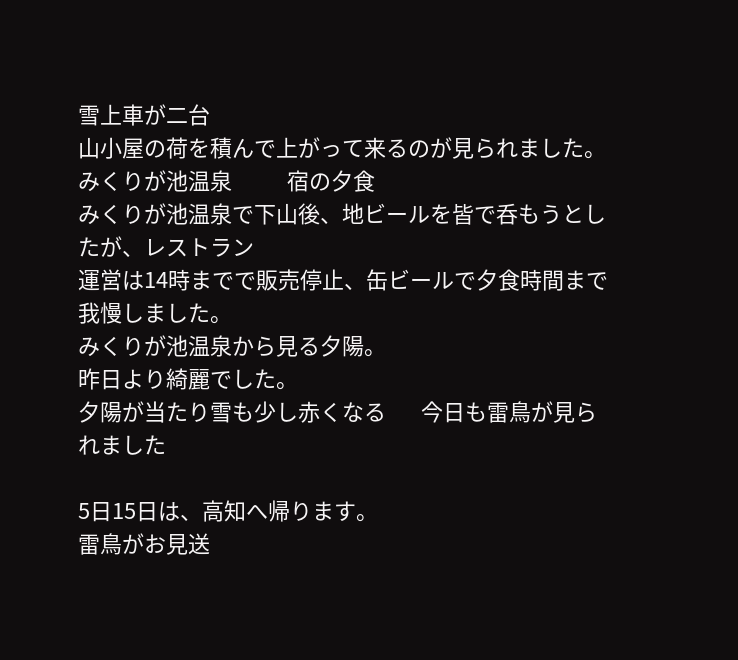雪上車が二台
山小屋の荷を積んで上がって来るのが見られました。
みくりが池温泉           宿の夕食
みくりが池温泉で下山後、地ビールを皆で呑もうとしたが、レストラン
運営は14時までで販売停止、缶ビールで夕食時間まで我慢しました。
みくりが池温泉から見る夕陽。
昨日より綺麗でした。
夕陽が当たり雪も少し赤くなる       今日も雷鳥が見られました

5日15日は、高知へ帰ります。
雷鳥がお見送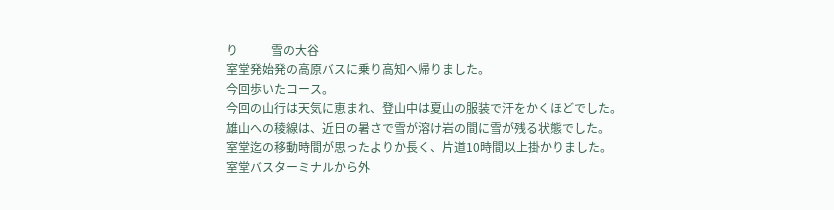り           雪の大谷
室堂発始発の高原バスに乗り高知へ帰りました。
今回歩いたコース。
今回の山行は天気に恵まれ、登山中は夏山の服装で汗をかくほどでした。
雄山への稜線は、近日の暑さで雪が溶け岩の間に雪が残る状態でした。
室堂迄の移動時間が思ったよりか長く、片道10時間以上掛かりました。
室堂バスターミナルから外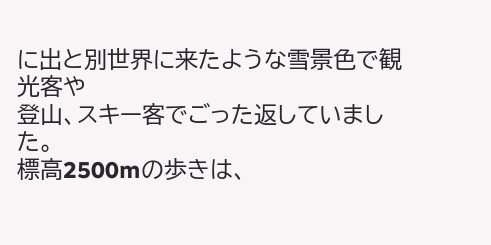に出と別世界に来たような雪景色で観光客や
登山、スキー客でごった返していました。
標高2500mの歩きは、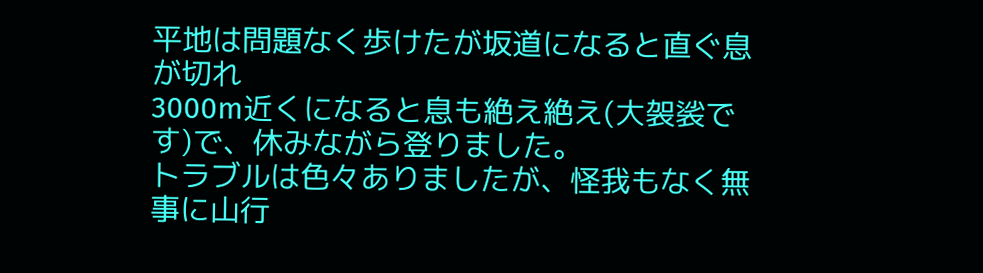平地は問題なく歩けたが坂道になると直ぐ息が切れ
3000m近くになると息も絶え絶え(大袈裟です)で、休みながら登りました。
トラブルは色々ありましたが、怪我もなく無事に山行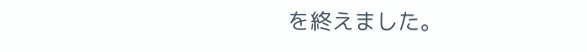を終えました。